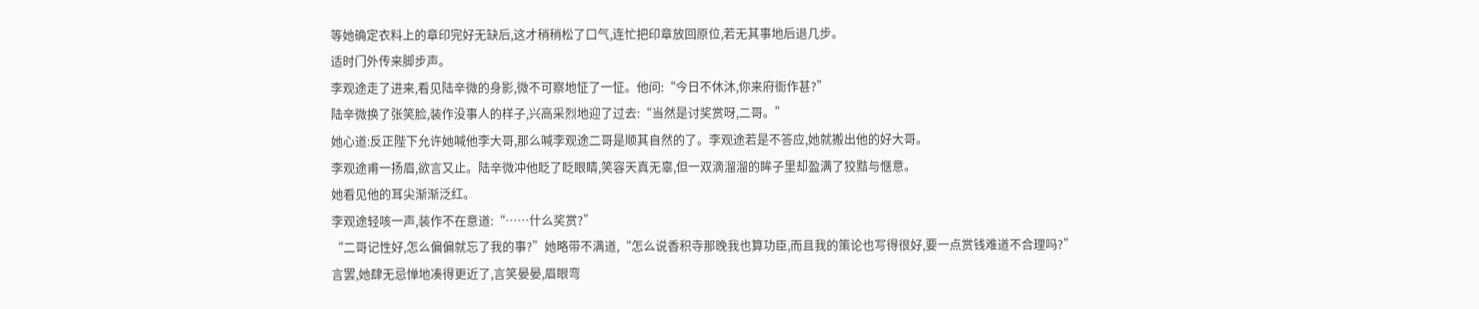等她确定衣料上的章印完好无缺后,这才稍稍松了口气,连忙把印章放回原位,若无其事地后退几步。
适时门外传来脚步声。
李观途走了进来,看见陆辛微的身影,微不可察地怔了一怔。他问:“今日不休沐,你来府衙作甚?”
陆辛微换了张笑脸,装作没事人的样子,兴高采烈地迎了过去:“当然是讨奖赏呀,二哥。”
她心道:反正陛下允许她喊他李大哥,那么喊李观途二哥是顺其自然的了。李观途若是不答应,她就搬出他的好大哥。
李观途甫一扬眉,欲言又止。陆辛微冲他眨了眨眼睛,笑容天真无辜,但一双滴溜溜的眸子里却盈满了狡黠与惬意。
她看见他的耳尖渐渐泛红。
李观途轻咳一声,装作不在意道:“……什么奖赏?”
“二哥记性好,怎么偏偏就忘了我的事?”她略带不满道,“怎么说香积寺那晚我也算功臣,而且我的策论也写得很好,要一点赏钱难道不合理吗?”
言罢,她肆无忌惮地凑得更近了,言笑晏晏,眉眼弯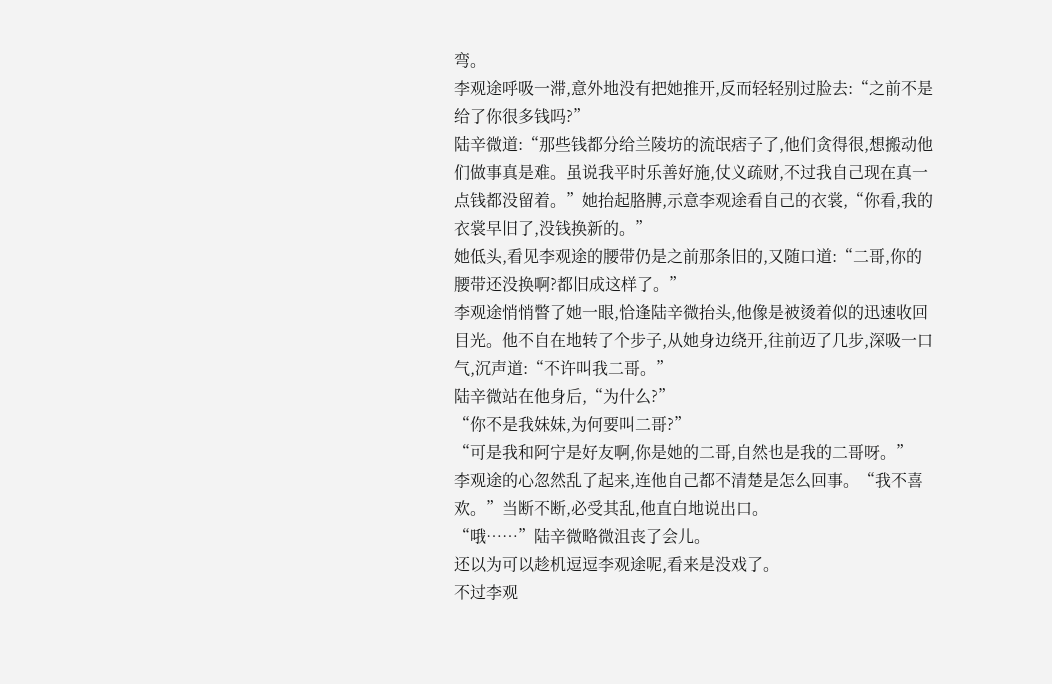弯。
李观途呼吸一滞,意外地没有把她推开,反而轻轻别过脸去:“之前不是给了你很多钱吗?”
陆辛微道:“那些钱都分给兰陵坊的流氓痞子了,他们贪得很,想搬动他们做事真是难。虽说我平时乐善好施,仗义疏财,不过我自己现在真一点钱都没留着。”她抬起胳膊,示意李观途看自己的衣裳,“你看,我的衣裳早旧了,没钱换新的。”
她低头,看见李观途的腰带仍是之前那条旧的,又随口道:“二哥,你的腰带还没换啊?都旧成这样了。”
李观途悄悄瞥了她一眼,恰逢陆辛微抬头,他像是被烫着似的迅速收回目光。他不自在地转了个步子,从她身边绕开,往前迈了几步,深吸一口气,沉声道:“不许叫我二哥。”
陆辛微站在他身后,“为什么?”
“你不是我妹妹,为何要叫二哥?”
“可是我和阿宁是好友啊,你是她的二哥,自然也是我的二哥呀。”
李观途的心忽然乱了起来,连他自己都不清楚是怎么回事。“我不喜欢。”当断不断,必受其乱,他直白地说出口。
“哦……”陆辛微略微沮丧了会儿。
还以为可以趁机逗逗李观途呢,看来是没戏了。
不过李观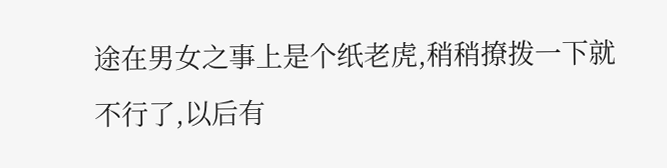途在男女之事上是个纸老虎,稍稍撩拨一下就不行了,以后有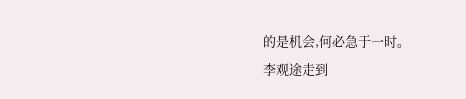的是机会,何必急于一时。
李观途走到